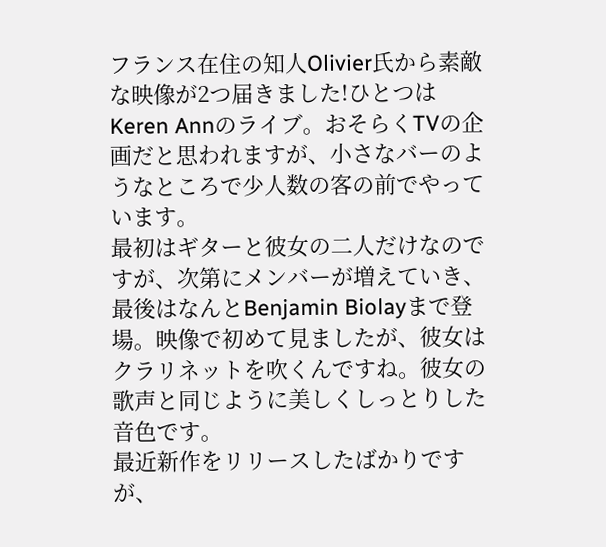フランス在住の知人Olivier氏から素敵な映像が2つ届きました!ひとつはKeren Annのライブ。おそらくTVの企画だと思われますが、小さなバーのようなところで少人数の客の前でやっています。
最初はギターと彼女の二人だけなのですが、次第にメンバーが増えていき、最後はなんとBenjamin Biolayまで登場。映像で初めて見ましたが、彼女はクラリネットを吹くんですね。彼女の歌声と同じように美しくしっとりした音色です。
最近新作をリリースしたばかりですが、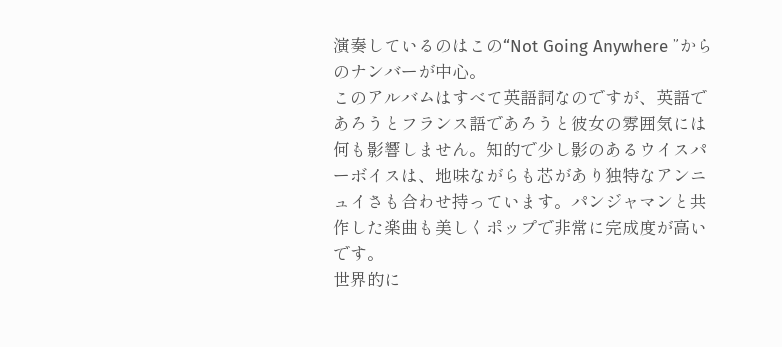演奏しているのはこの“Not Going Anywhere ”からのナンバーが中心。
このアルバムはすべて英語詞なのですが、英語であろうとフランス語であろうと彼女の雰囲気には何も影響しません。知的で少し影のあるウイスパーボイスは、地味ながらも芯があり独特なアンニュイさも合わせ持っています。パンジャマンと共作した楽曲も美しくポップで非常に完成度が高いです。
世界的に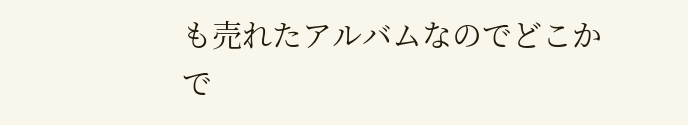も売れたアルバムなのでどこかで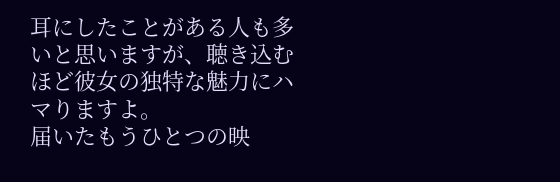耳にしたことがある人も多いと思いますが、聴き込むほど彼女の独特な魅力にハマりますよ。
届いたもうひとつの映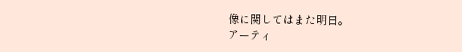像に関してはまた明日。
アーティ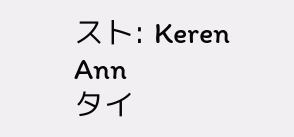スト: Keren Ann
タイ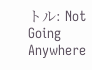トル: Not Going Anywhere